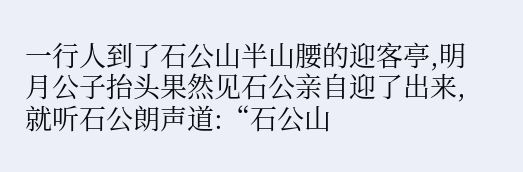一行人到了石公山半山腰的迎客亭,明月公子抬头果然见石公亲自迎了出来,就听石公朗声道:“石公山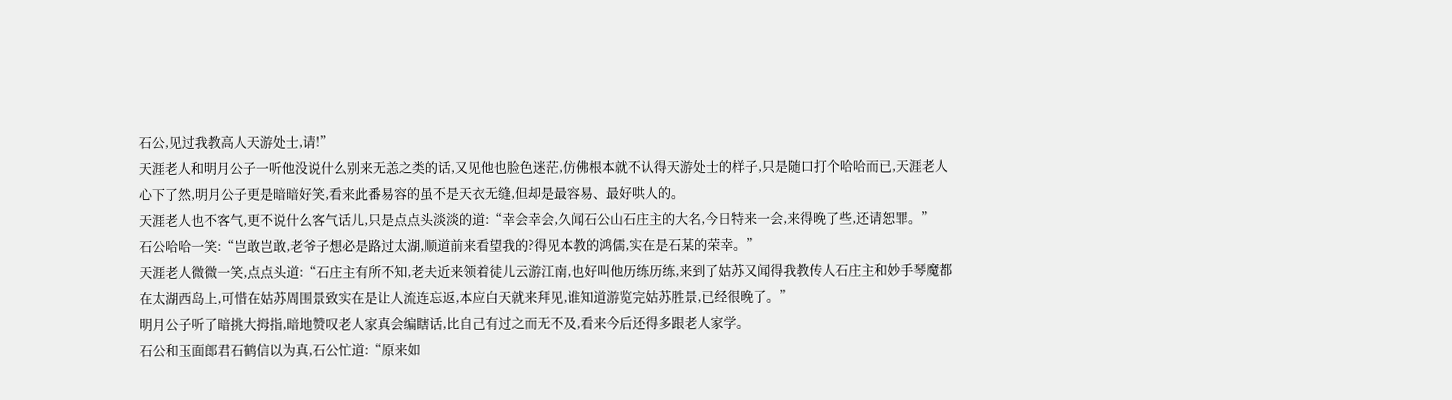石公,见过我教高人天游处士,请!”
天涯老人和明月公子一听他没说什么别来无恙之类的话,又见他也脸色迷茫,仿佛根本就不认得天游处士的样子,只是随口打个哈哈而已,天涯老人心下了然,明月公子更是暗暗好笑,看来此番易容的虽不是天衣无缝,但却是最容易、最好哄人的。
天涯老人也不客气,更不说什么客气话儿,只是点点头淡淡的道:“幸会幸会,久闻石公山石庄主的大名,今日特来一会,来得晚了些,还请恕罪。”
石公哈哈一笑:“岂敢岂敢,老爷子想必是路过太湖,顺道前来看望我的?得见本教的鸿儒,实在是石某的荣幸。”
天涯老人微微一笑,点点头道:“石庄主有所不知,老夫近来领着徒儿云游江南,也好叫他历练历练,来到了姑苏又闻得我教传人石庄主和妙手琴魔都在太湖西岛上,可惜在姑苏周围景致实在是让人流连忘返,本应白天就来拜见,谁知道游览完姑苏胜景,已经很晚了。”
明月公子听了暗挑大拇指,暗地赞叹老人家真会编瞎话,比自己有过之而无不及,看来今后还得多跟老人家学。
石公和玉面郎君石鹤信以为真,石公忙道:“原来如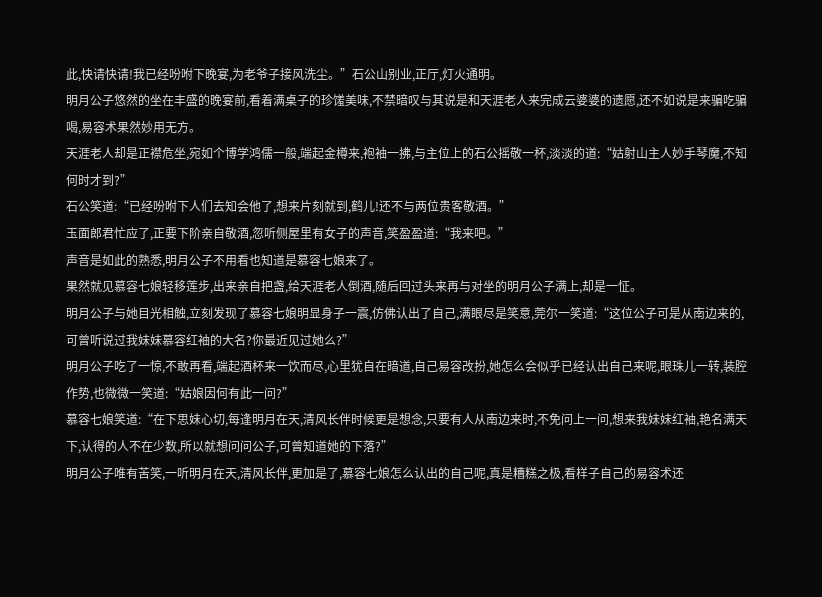此,快请快请!我已经吩咐下晚宴,为老爷子接风洗尘。”石公山别业,正厅,灯火通明。
明月公子悠然的坐在丰盛的晚宴前,看着满桌子的珍馐美味,不禁暗叹与其说是和天涯老人来完成云婆婆的遗愿,还不如说是来骗吃骗喝,易容术果然妙用无方。
天涯老人却是正襟危坐,宛如个博学鸿儒一般,端起金樽来,袍袖一拂,与主位上的石公摇敬一杯,淡淡的道:“姑射山主人妙手琴魔,不知何时才到?”
石公笑道:“已经吩咐下人们去知会他了,想来片刻就到,鹤儿!还不与两位贵客敬酒。”
玉面郎君忙应了,正要下阶亲自敬酒,忽听侧屋里有女子的声音,笑盈盈道:“我来吧。”
声音是如此的熟悉,明月公子不用看也知道是慕容七娘来了。
果然就见慕容七娘轻移莲步,出来亲自把盏,给天涯老人倒酒,随后回过头来再与对坐的明月公子满上,却是一怔。
明月公子与她目光相触,立刻发现了慕容七娘明显身子一震,仿佛认出了自己,满眼尽是笑意,莞尔一笑道:“这位公子可是从南边来的,可曾听说过我妹妹慕容红袖的大名?你最近见过她么?”
明月公子吃了一惊,不敢再看,端起酒杯来一饮而尽,心里犹自在暗道,自己易容改扮,她怎么会似乎已经认出自己来呢,眼珠儿一转,装腔作势,也微微一笑道:“姑娘因何有此一问?”
慕容七娘笑道:“在下思妹心切,每逢明月在天,清风长伴时候更是想念,只要有人从南边来时,不免问上一问,想来我妹妹红袖,艳名满天下,认得的人不在少数,所以就想问问公子,可曾知道她的下落?”
明月公子唯有苦笑,一听明月在天,清风长伴,更加是了,慕容七娘怎么认出的自己呢,真是糟糕之极,看样子自己的易容术还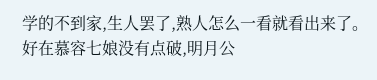学的不到家,生人罢了,熟人怎么一看就看出来了。
好在慕容七娘没有点破,明月公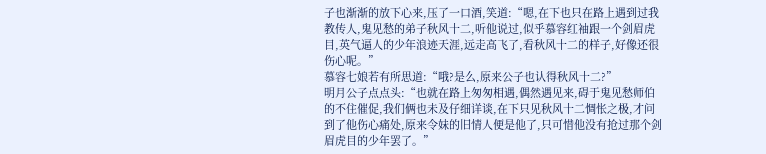子也渐渐的放下心来,压了一口酒,笑道:“嗯,在下也只在路上遇到过我教传人,鬼见愁的弟子秋风十二,听他说过,似乎慕容红袖跟一个剑眉虎目,英气逼人的少年浪迹天涯,远走高飞了,看秋风十二的样子,好像还很伤心呢。”
慕容七娘若有所思道:“哦?是么,原来公子也认得秋风十二?”
明月公子点点头:“也就在路上匆匆相遇,偶然遇见来,碍于鬼见愁师伯的不住催促,我们俩也未及仔细详谈,在下只见秋风十二惆怅之极,才问到了他伤心痛处,原来令妹的旧情人便是他了,只可惜他没有抢过那个剑眉虎目的少年罢了。”